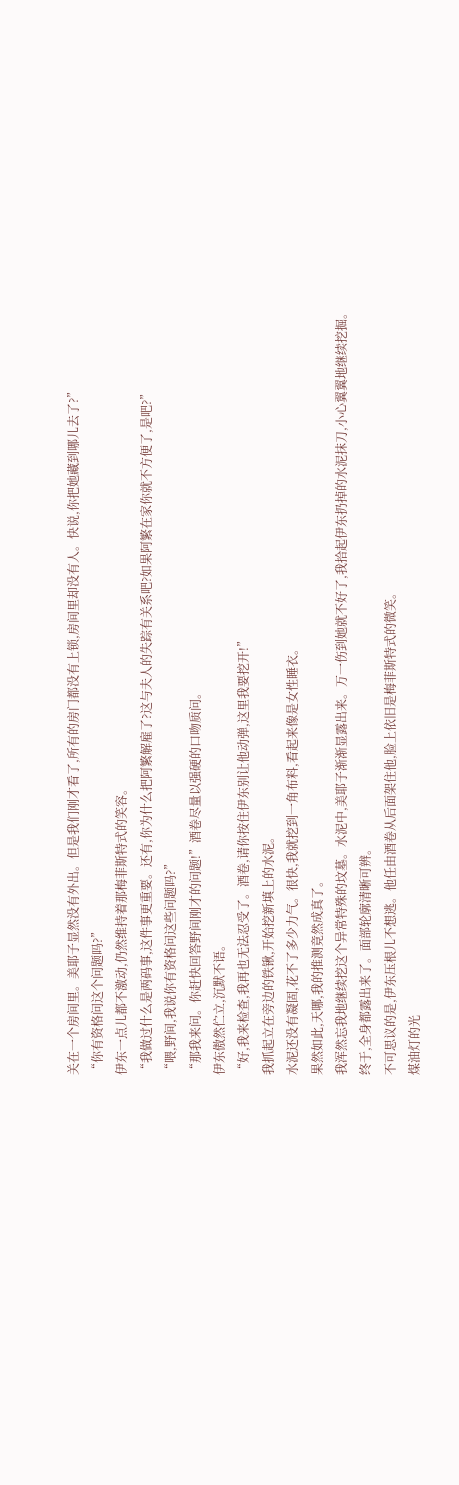关在一个房间里。美耶子显然没有外出。但是我们刚才看了,所有的房门都没有上锁,房间里却没有人。快说,你把她藏到哪儿去了?”
“你有资格问这个问题吗?”
伊东一点儿都不激动,仍然维持着那梅菲斯特式的笑容。
“我做过什么是两码事,这件事更重要。还有,你为什么把阿繁解雇了?这与夫人的失踪有关系吧?如果阿繁在家你就不方便了,是吧?”
“喂,野间,我说你有资格问这些问题吗?”
“那我来问。你赶快回答野间刚才的问题!”酒卷尽量以强硬的口吻质问。
伊东傲然伫立,沉默不语。
“好,我来检查,我再也无法忍受了。酒卷,请你按住伊东别让他动弹,这里我要挖开!”
我抓起立在旁边的铁锹,开始挖新填上的水泥。
水泥还没有凝固,花不了多少力气。很快,我就挖到一角布料,看起来像是女性睡衣。
果然如此,天哪,我的推测竟然成真了。
我浑然忘我地继续挖这个异常特殊的坟墓。水泥中,美耶子渐渐显露出来。万一伤到她就不好了,我拾起伊东扔掉的水泥抹刀,小心翼翼地继续挖掘。
终于,全身都露出来了。面部轮廓清晰可辨。
不可思议的是,伊东压根儿不想逃。他任由酒卷从后面架住他,脸上依旧是梅菲斯特式的微笑。
煤油灯的光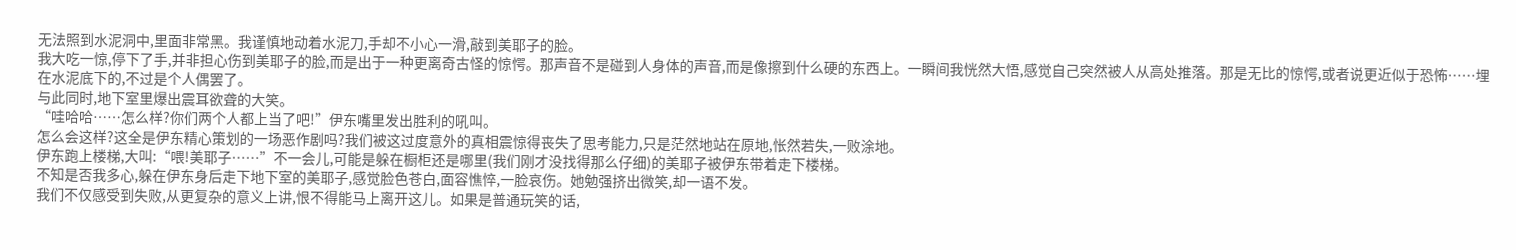无法照到水泥洞中,里面非常黑。我谨慎地动着水泥刀,手却不小心一滑,敲到美耶子的脸。
我大吃一惊,停下了手,并非担心伤到美耶子的脸,而是出于一种更离奇古怪的惊愕。那声音不是碰到人身体的声音,而是像擦到什么硬的东西上。一瞬间我恍然大悟,感觉自己突然被人从高处推落。那是无比的惊愕,或者说更近似于恐怖……埋在水泥底下的,不过是个人偶罢了。
与此同时,地下室里爆出震耳欲聋的大笑。
“哇哈哈……怎么样?你们两个人都上当了吧!”伊东嘴里发出胜利的吼叫。
怎么会这样?这全是伊东精心策划的一场恶作剧吗?我们被这过度意外的真相震惊得丧失了思考能力,只是茫然地站在原地,怅然若失,一败涂地。
伊东跑上楼梯,大叫:“喂!美耶子……”不一会儿,可能是躲在橱柜还是哪里(我们刚才没找得那么仔细)的美耶子被伊东带着走下楼梯。
不知是否我多心,躲在伊东身后走下地下室的美耶子,感觉脸色苍白,面容憔悴,一脸哀伤。她勉强挤出微笑,却一语不发。
我们不仅感受到失败,从更复杂的意义上讲,恨不得能马上离开这儿。如果是普通玩笑的话,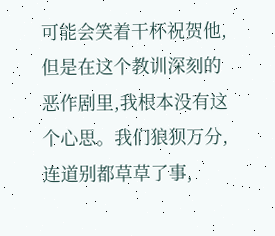可能会笑着干杯祝贺他,但是在这个教训深刻的恶作剧里,我根本没有这个心思。我们狼狈万分,连道别都草草了事,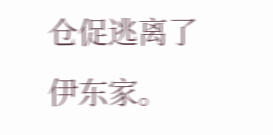仓促逃离了伊东家。